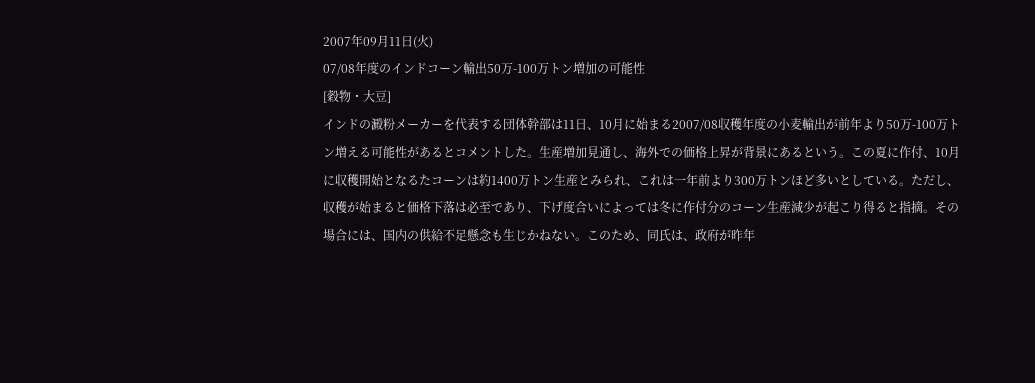2007年09月11日(火)
07/08年度のインドコーン輸出50万-100万トン増加の可能性
[穀物・大豆]
インドの澱粉メーカーを代表する団体幹部は11日、10月に始まる2007/08収穫年度の小麦輸出が前年より50万-100万トン増える可能性があるとコメントした。生産増加見通し、海外での価格上昇が背景にあるという。この夏に作付、10月に収穫開始となるたコーンは約1400万トン生産とみられ、これは一年前より300万トンほど多いとしている。ただし、収穫が始まると価格下落は必至であり、下げ度合いによっては冬に作付分のコーン生産減少が起こり得ると指摘。その場合には、国内の供給不足懸念も生じかねない。このため、同氏は、政府が昨年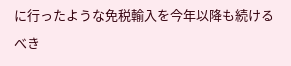に行ったような免税輸入を今年以降も続けるべき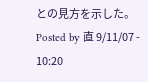との見方を示した。
Posted by 直 9/11/07 - 10:20